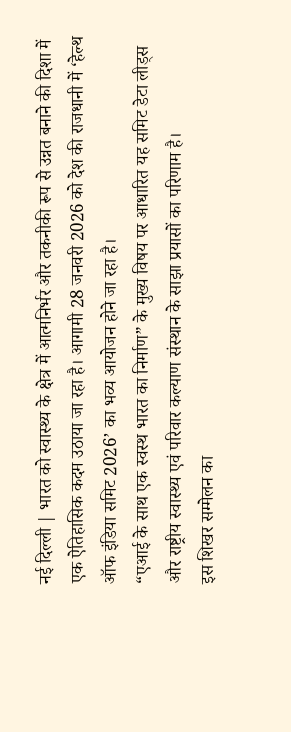नई दिल्ली | भारत को स्वास्थ्य के क्षेत्र में आत्मनिर्भर और तकनीकी रूप से उन्नत बनाने की दिशा में एक ऐतिहासिक कदम उठाया जा रहा है। आगामी 28 जनवरी 2026 को देश की राजधानी में ‘हेल्थ ऑफ इंडिया समिट 2026’ का भव्य आयोजन होने जा रहा है।
“एआई के साथ एक स्वस्थ भारत का निर्माण” के मुख्य विषय पर आधारित यह समिट डेटा लीड्स और राष्ट्रीय स्वास्थ्य एवं परिवार कल्याण संस्थान के साझा प्रयासों का परिणाम है।
इस शिखर सम्मेलन का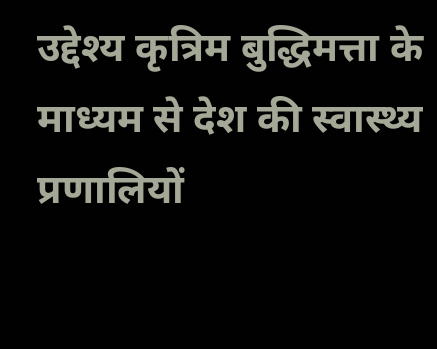उद्देश्य कृत्रिम बुद्धिमत्ता के माध्यम से देश की स्वास्थ्य प्रणालियों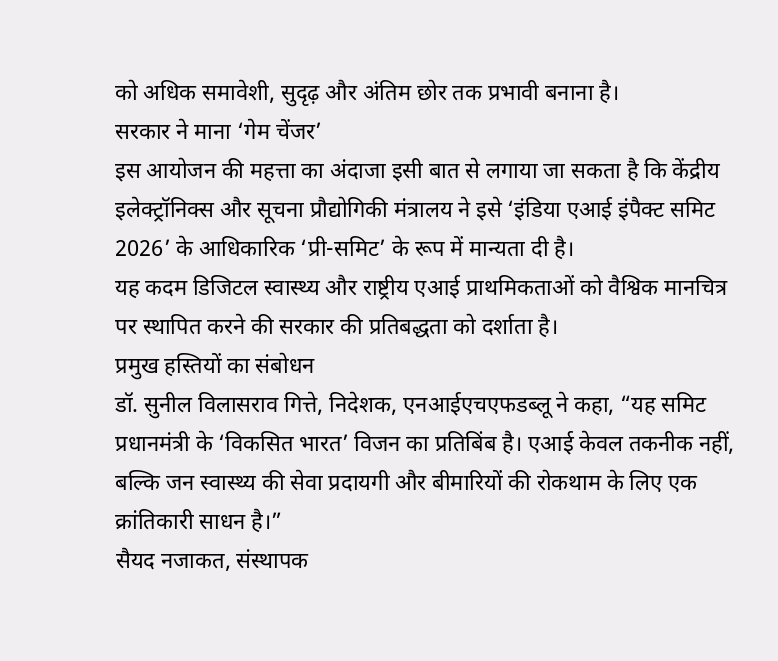को अधिक समावेशी, सुदृढ़ और अंतिम छोर तक प्रभावी बनाना है।
सरकार ने माना ‘गेम चेंजर’
इस आयोजन की महत्ता का अंदाजा इसी बात से लगाया जा सकता है कि केंद्रीय इलेक्ट्रॉनिक्स और सूचना प्रौद्योगिकी मंत्रालय ने इसे ‘इंडिया एआई इंपैक्ट समिट 2026’ के आधिकारिक ‘प्री-समिट’ के रूप में मान्यता दी है।
यह कदम डिजिटल स्वास्थ्य और राष्ट्रीय एआई प्राथमिकताओं को वैश्विक मानचित्र पर स्थापित करने की सरकार की प्रतिबद्धता को दर्शाता है।
प्रमुख हस्तियों का संबोधन
डॉ. सुनील विलासराव गित्ते, निदेशक, एनआईएचएफडब्लू ने कहा, “यह समिट प्रधानमंत्री के ‘विकसित भारत’ विजन का प्रतिबिंब है। एआई केवल तकनीक नहीं, बल्कि जन स्वास्थ्य की सेवा प्रदायगी और बीमारियों की रोकथाम के लिए एक क्रांतिकारी साधन है।”
सैयद नजाकत, संस्थापक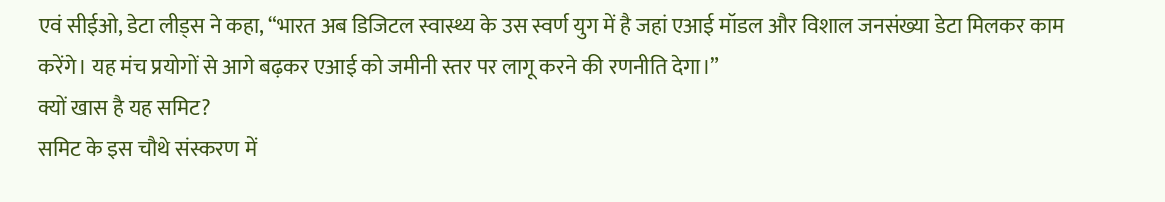एवं सीईओ, डेटा लीड्स ने कहा, “भारत अब डिजिटल स्वास्थ्य के उस स्वर्ण युग में है जहां एआई मॉडल और विशाल जनसंख्या डेटा मिलकर काम करेंगे। यह मंच प्रयोगों से आगे बढ़कर एआई को जमीनी स्तर पर लागू करने की रणनीति देगा।”
क्यों खास है यह समिट?
समिट के इस चौथे संस्करण में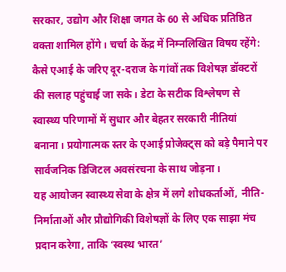सरकार, उद्योग और शिक्षा जगत के 60 से अधिक प्रतिष्ठित वक्ता शामिल होंगे। चर्चा के केंद्र में निम्नलिखित विषय रहेंगे:
कैसे एआई के जरिए दूर-दराज के गांवों तक विशेषज्ञ डॉक्टरों की सलाह पहुंचाई जा सके। डेटा के सटीक विश्लेषण से स्वास्थ्य परिणामों में सुधार और बेहतर सरकारी नीतियां बनाना। प्रयोगात्मक स्तर के एआई प्रोजेक्ट्स को बड़े पैमाने पर सार्वजनिक डिजिटल अवसंरचना के साथ जोड़ना।
यह आयोजन स्वास्थ्य सेवा के क्षेत्र में लगे शोधकर्ताओं, नीति-निर्माताओं और प्रौद्योगिकी विशेषज्ञों के लिए एक साझा मंच प्रदान करेगा, ताकि ‘स्वस्थ भारत’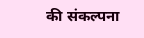की संकल्पना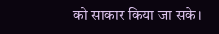को साकार किया जा सके।